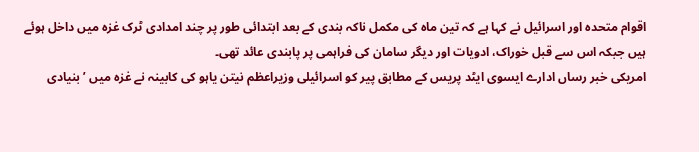اقوام متحدہ اور اسرائیل نے کہا ہے کہ تین ماہ کی مکمل ناکہ بندی کے بعد ابتدائی طور پر چند امدادی ٹرک غزہ میں داخل ہوئے ہیں جبکہ اس سے قبل خوراک، ادویات اور دیگر سامان کی فراہمی پر پابندی عائد تھی۔
امریکی خبر رساں ادارے ایسوی ایٹد پریس کے مطابق پیر کو اسرائیلی وزیراعظم نیتن یاہو کی کابینہ نے غزہ میں ’بنیادی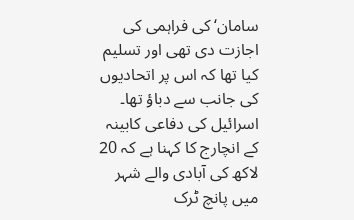سامان‘ کی فراہمی کی اجازت دی تھی اور تسلیم کیا تھا کہ اس پر اتحادیوں کی جانب سے دباؤ تھا۔
اسرائیل کی دفاعی کابینہ کے انچارج کا کہنا ہے کہ 20 لاکھ کی آبادی والے شہر میں پانچ ٹرک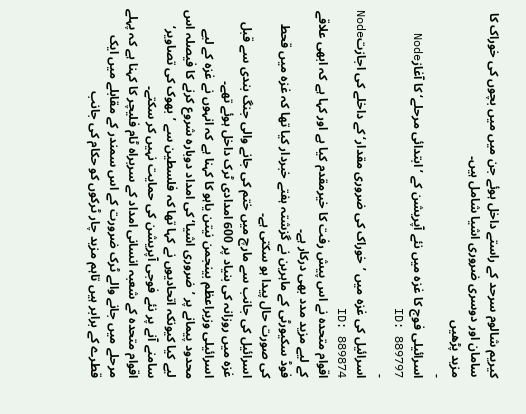کیریم شالوم سرحد کے راستے داخل ہوئے جن میں میں بچوں کی خوراک کا سامان اور دوسری ضروری اشیا شامل ہیں۔
مزید پڑھیں
-
اسرائیلی فوج کا غزہ میں نئے آپریشن کے ’ابتدائی مرحلے‘ کا آغازNode ID: 889797
-
اسرائیل کی غزہ میں ’خوراک کی ضروری مقدار‘ کے داخلے کی اجازتNode ID: 889874
اقوام متحدہ نے اس پیش رفت کا خیرمقدم کیا ہے اور کہا ہے کہ ابھی علاقے کے لیے مزید مدد بھی درکار ہے۔
فوڈ سکیورٹی کے ماہرین نے گزشتہ ہفتے خبردار کیا تھا کہ غزہ میں قحط کی صورت حال پیدا ہو سکتی ہے۔
اسرائیل کی جانب سے مارچ میں ختم کی جانے والی جنگ بندی سے قبل غزہ میں روزانہ کی بنیاد پر 600 امدادی ٹرک داخل ہوئے تھے۔
اسرائیلی وزیراعظم بینجمن نیتن یاہو کا کہنا ہے کہ انہوں نے غزہ کے لیے محدود پیمانے پر ’ضروری اشیا‘ کی امداد دوبارہ شروع کرنے کا فیصلہ اس لیے کیا کیونکہ اتحادیوں نے کہا تھا کہ فلسطین سے ’بھوک کی تصاویر‘ سامنے آنے پر نئے فوجی آپریشن کی حمایت نہیں کر سکتے۔
اقوام متحدہ کے شعبہ انسانی امداد کے سربراہ ٹام فلیچر کا کہنا ہے کہ پہلے مرحلے میں جانے والے ٹرک ضرورت کے اس سمندر کے مقابلے میں ایک قطرے کے برابر ہیں تاہم مزید چار ٹرکوں کو حکام کی جانب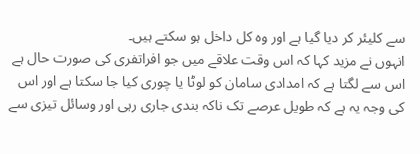سے کلیئر کر دیا گیا ہے اور وہ کل داخل ہو سکتے ہیں۔
انہوں نے مزید کہا کہ اس وقت علاقے میں جو افراتفری کی صورت حال ہے اس سے لگتا ہے کہ امدادی سامان کو لوٹا یا چوری کیا جا سکتا ہے اور اس کی وجہ یہ ہے کہ طویل عرصے تک ناکہ بندی جاری رہی اور وسائل تیزی سے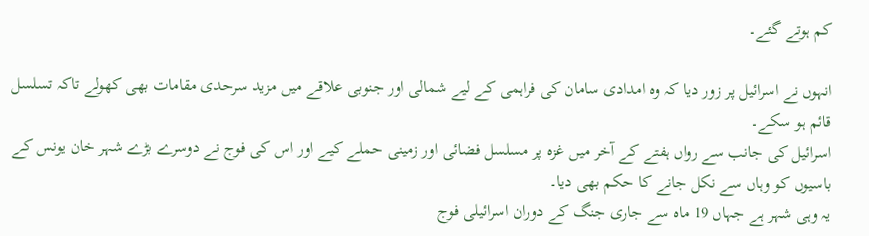کم ہوتے گئے۔

انہوں نے اسرائیل پر زور دیا کہ وہ امدادی سامان کی فراہمی کے لیے شمالی اور جنوبی علاقے میں مزید سرحدی مقامات بھی کھولے تاکہ تسلسل قائم ہو سکے۔
اسرائیل کی جانب سے رواں ہفتے کے آخر میں غزہ پر مسلسل فضائی اور زمینی حملے کیے اور اس کی فوج نے دوسرے بڑے شہر خان یونس کے باسیوں کو وہاں سے نکل جانے کا حکم بھی دیا۔
یہ وہی شہر ہے جہاں 19 ماہ سے جاری جنگ کے دوران اسرائیلی فوج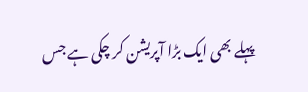پہلے بھی ایک بڑا آپریشن کر چکی ہے جس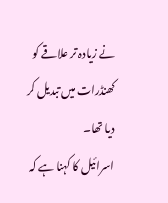نے زیادہ تر علاقے کو کھنڈرات میں تبدیل کر دیا تھا۔
اسرائیل کا کہنا ہے کہ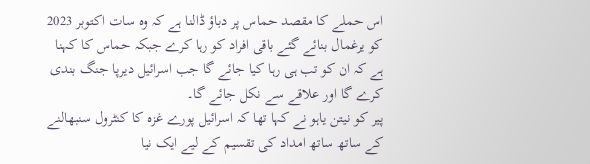اس حملے کا مقصد حماس پر دباؤ ڈالنا ہے کہ وہ سات اکتوبر 2023 کو یرغمال بنائے گئے باقی افراد کو رہا کرے جبکہ حماس کا کہنا ہے کہ ان کو تب ہی رہا کیا جائے گا جب اسرائیل دیرپا جنگ بندی کرے گا اور علاقے سے نکل جائے گا۔
پیر کو نیتن یاہو نے کہا تھا کہ اسرائیل پورے غزہ کا کنٹرول سنبھالنے کے ساتھ ساتھ امداد کی تقسیم کے لیے ایک نیا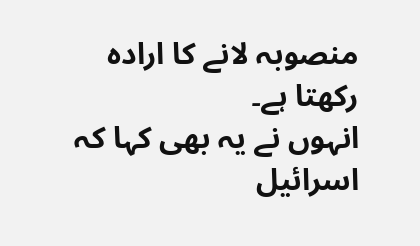منصوبہ لانے کا ارادہ رکھتا ہے۔
انہوں نے یہ بھی کہا کہ اسرائیل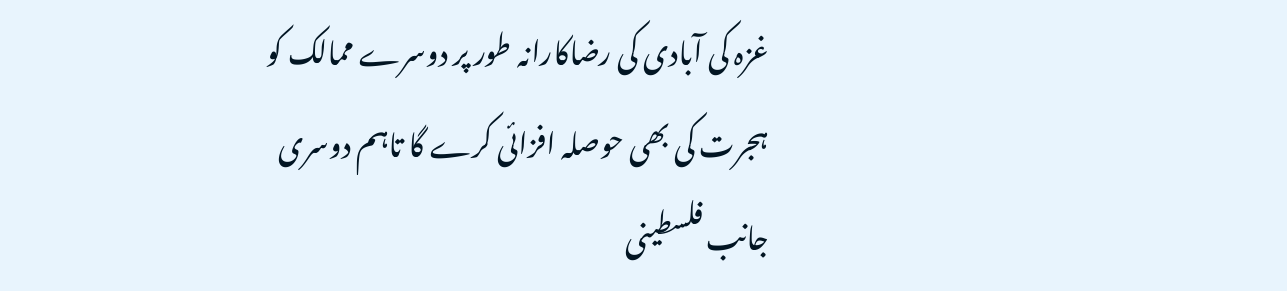غزہ کی آبادی کی رضاکارانہ طور پر دوسرے ممالک کو ہجرت کی بھی حوصلہ افزائی کرے گا تاہم دوسری جانب فلسطینی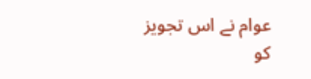عوام نے اس تجویز کو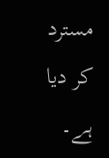مسترد کر دیا ہے۔